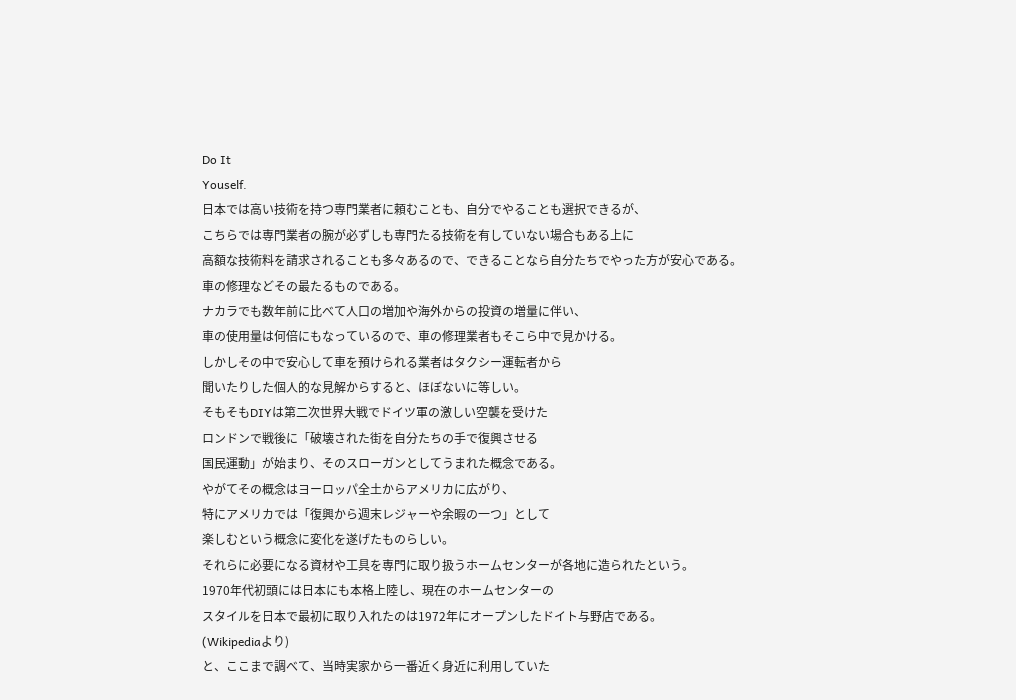Do It
Youself.
日本では高い技術を持つ専門業者に頼むことも、自分でやることも選択できるが、
こちらでは専門業者の腕が必ずしも専門たる技術を有していない場合もある上に
高額な技術料を請求されることも多々あるので、できることなら自分たちでやった方が安心である。
車の修理などその最たるものである。
ナカラでも数年前に比べて人口の増加や海外からの投資の増量に伴い、
車の使用量は何倍にもなっているので、車の修理業者もそこら中で見かける。
しかしその中で安心して車を預けられる業者はタクシー運転者から
聞いたりした個人的な見解からすると、ほぼないに等しい。
そもそもDIYは第二次世界大戦でドイツ軍の激しい空襲を受けた
ロンドンで戦後に「破壊された街を自分たちの手で復興させる
国民運動」が始まり、そのスローガンとしてうまれた概念である。
やがてその概念はヨーロッパ全土からアメリカに広がり、
特にアメリカでは「復興から週末レジャーや余暇の一つ」として
楽しむという概念に変化を遂げたものらしい。
それらに必要になる資材や工具を専門に取り扱うホームセンターが各地に造られたという。
1970年代初頭には日本にも本格上陸し、現在のホームセンターの
スタイルを日本で最初に取り入れたのは1972年にオープンしたドイト与野店である。
(Wikipediaより)
と、ここまで調べて、当時実家から一番近く身近に利用していた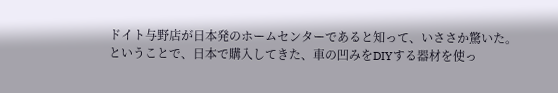ドイト与野店が日本発のホームセンターであると知って、いささか驚いた。
ということで、日本で購入してきた、車の凹みをDIYする器材を使っ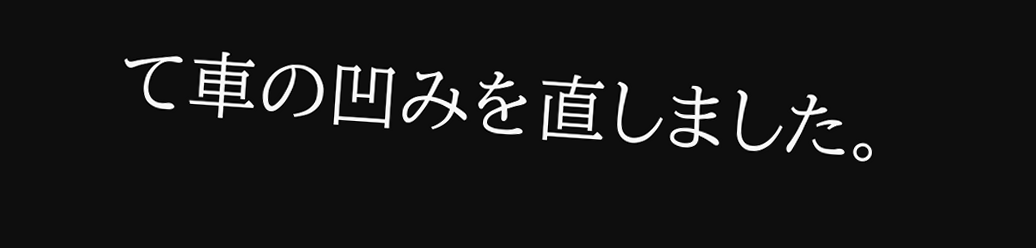て車の凹みを直しました。